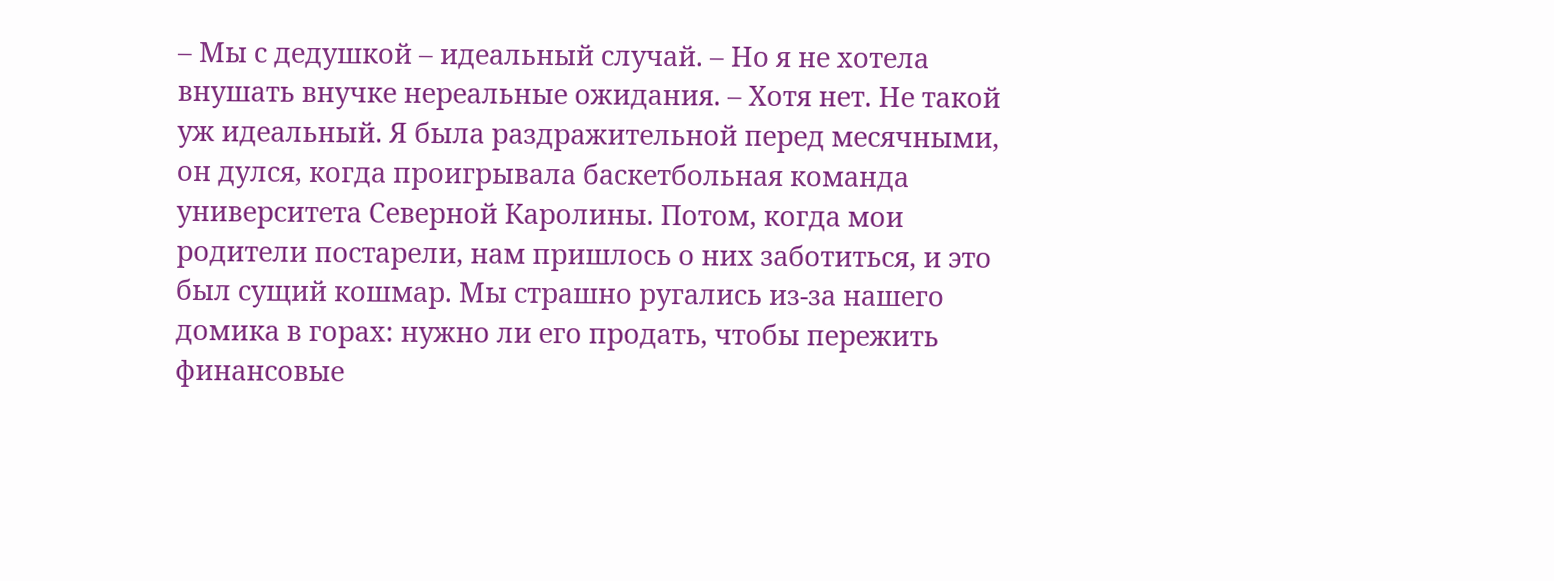– Мы с дедушкой – идеальный случай. – Но я не хотела внушать внучке нереальные ожидания. – Хотя нет. Не такой уж идеальный. Я была раздражительной перед месячными, он дулся, когда проигрывала баскетбольная команда университета Северной Каролины. Потом, когда мои родители постарели, нам пришлось о них заботиться, и это был сущий кошмар. Мы страшно ругались из-за нашего домика в горах: нужно ли его продать, чтобы пережить финансовые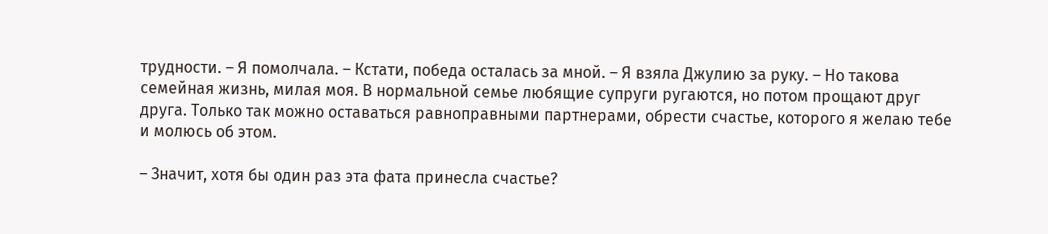трудности. – Я помолчала. – Кстати, победа осталась за мной. – Я взяла Джулию за руку. – Но такова семейная жизнь, милая моя. В нормальной семье любящие супруги ругаются, но потом прощают друг друга. Только так можно оставаться равноправными партнерами, обрести счастье, которого я желаю тебе и молюсь об этом.

– Значит, хотя бы один раз эта фата принесла счастье?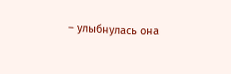– улыбнулась она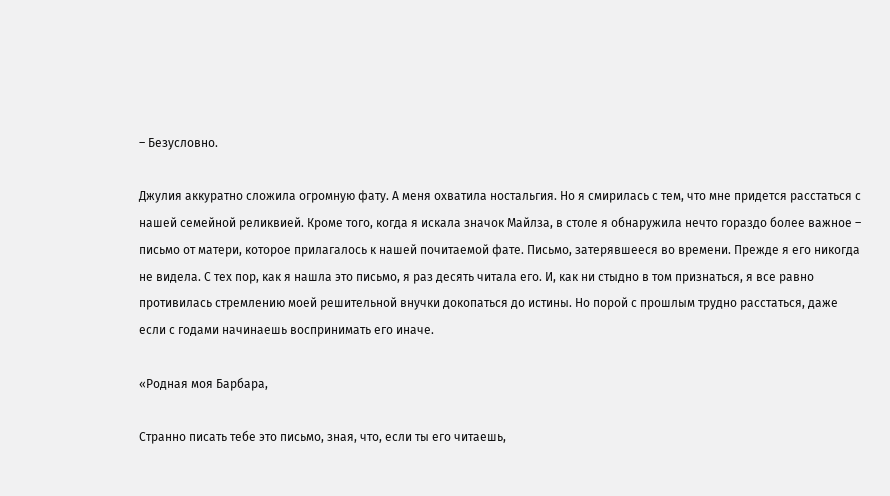– Безусловно.

Джулия аккуратно сложила огромную фату. А меня охватила ностальгия. Но я смирилась с тем, что мне придется расстаться с нашей семейной реликвией. Кроме того, когда я искала значок Майлза, в столе я обнаружила нечто гораздо более важное – письмо от матери, которое прилагалось к нашей почитаемой фате. Письмо, затерявшееся во времени. Прежде я его никогда не видела. С тех пор, как я нашла это письмо, я раз десять читала его. И, как ни стыдно в том признаться, я все равно противилась стремлению моей решительной внучки докопаться до истины. Но порой с прошлым трудно расстаться, даже если с годами начинаешь воспринимать его иначе.

«Родная моя Барбара,

Странно писать тебе это письмо, зная, что, если ты его читаешь,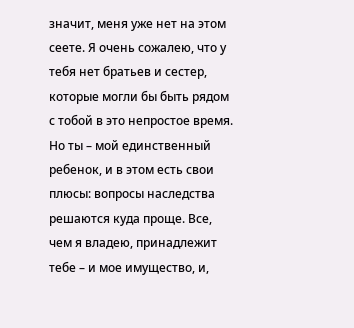значит, меня уже нет на этом сеете. Я очень сожалею, что у тебя нет братьев и сестер, которые могли бы быть рядом с тобой в это непростое время. Но ты – мой единственный ребенок, и в этом есть свои плюсы: вопросы наследства решаются куда проще. Все, чем я владею, принадлежит тебе – и мое имущество, и,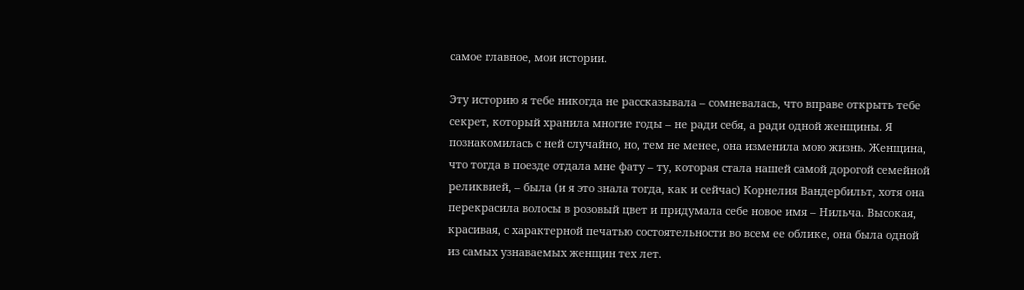самое главное, мои истории.

Эту историю я тебе никогда не рассказывала – сомневалась, что вправе открыть тебе секрет, который хранила многие годы – не ради себя, а ради одной женщины. Я познакомилась с ней случайно, но, тем не менее, она изменила мою жизнь. Женщина, что тогда в поезде отдала мне фату – ту, которая стала нашей самой дорогой семейной реликвией, – была (и я это знала тогда, как и сейчас) Корнелия Вандербильт, хотя она перекрасила волосы в розовый цвет и придумала себе новое имя – Нильча. Высокая, красивая, с характерной печатью состоятельности во всем ее облике, она была одной из самых узнаваемых женщин тех лет.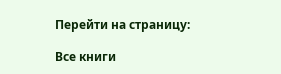Перейти на страницу:

Все книги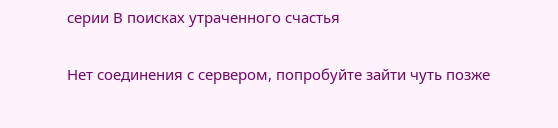серии В поисках утраченного счастья

Нет соединения с сервером, попробуйте зайти чуть позже